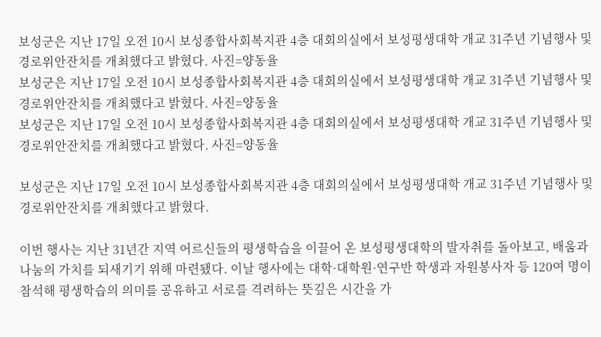보성군은 지난 17일 오전 10시 보성종합사회복지관 4층 대회의실에서 보성평생대학 개교 31주년 기념행사 및 경로위안잔치를 개최했다고 밝혔다. 사진=양동율
보성군은 지난 17일 오전 10시 보성종합사회복지관 4층 대회의실에서 보성평생대학 개교 31주년 기념행사 및 경로위안잔치를 개최했다고 밝혔다. 사진=양동율
보성군은 지난 17일 오전 10시 보성종합사회복지관 4층 대회의실에서 보성평생대학 개교 31주년 기념행사 및 경로위안잔치를 개최했다고 밝혔다. 사진=양동율

보성군은 지난 17일 오전 10시 보성종합사회복지관 4층 대회의실에서 보성평생대학 개교 31주년 기념행사 및 경로위안잔치를 개최했다고 밝혔다.

이번 행사는 지난 31년간 지역 어르신들의 평생학습을 이끌어 온 보성평생대학의 발자취를 돌아보고, 배움과 나눔의 가치를 되새기기 위해 마련됐다. 이날 행사에는 대학·대학원·연구반 학생과 자원봉사자 등 120여 명이 참석해 평생학습의 의미를 공유하고 서로를 격려하는 뜻깊은 시간을 가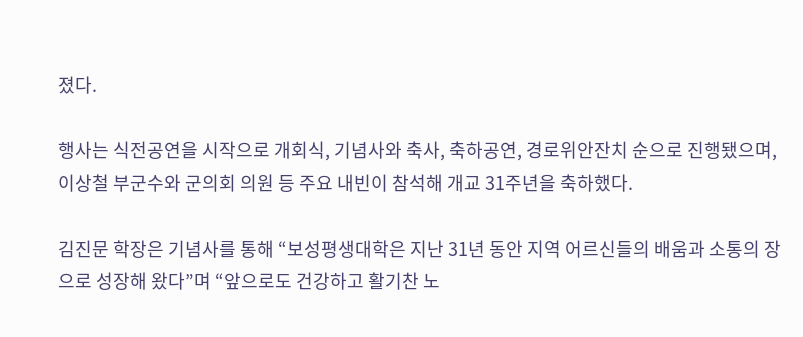졌다.

행사는 식전공연을 시작으로 개회식, 기념사와 축사, 축하공연, 경로위안잔치 순으로 진행됐으며, 이상철 부군수와 군의회 의원 등 주요 내빈이 참석해 개교 31주년을 축하했다.

김진문 학장은 기념사를 통해 “보성평생대학은 지난 31년 동안 지역 어르신들의 배움과 소통의 장으로 성장해 왔다”며 “앞으로도 건강하고 활기찬 노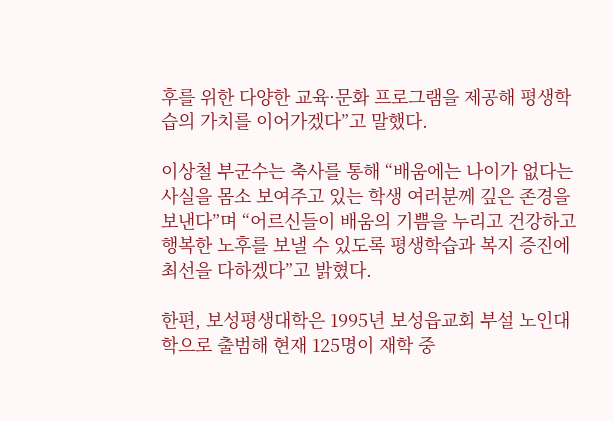후를 위한 다양한 교육·문화 프로그램을 제공해 평생학습의 가치를 이어가겠다”고 말했다.

이상철 부군수는 축사를 통해 “배움에는 나이가 없다는 사실을 몸소 보여주고 있는 학생 여러분께 깊은 존경을 보낸다”며 “어르신들이 배움의 기쁨을 누리고 건강하고 행복한 노후를 보낼 수 있도록 평생학습과 복지 증진에 최선을 다하겠다”고 밝혔다.

한편, 보성평생대학은 1995년 보성읍교회 부설 노인대학으로 출범해 현재 125명이 재학 중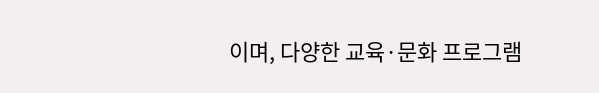이며, 다양한 교육·문화 프로그램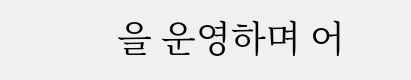을 운영하며 어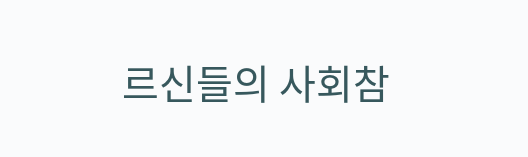르신들의 사회참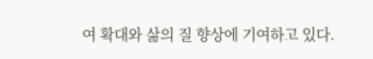여 확대와 삶의 질 향상에 기여하고 있다.